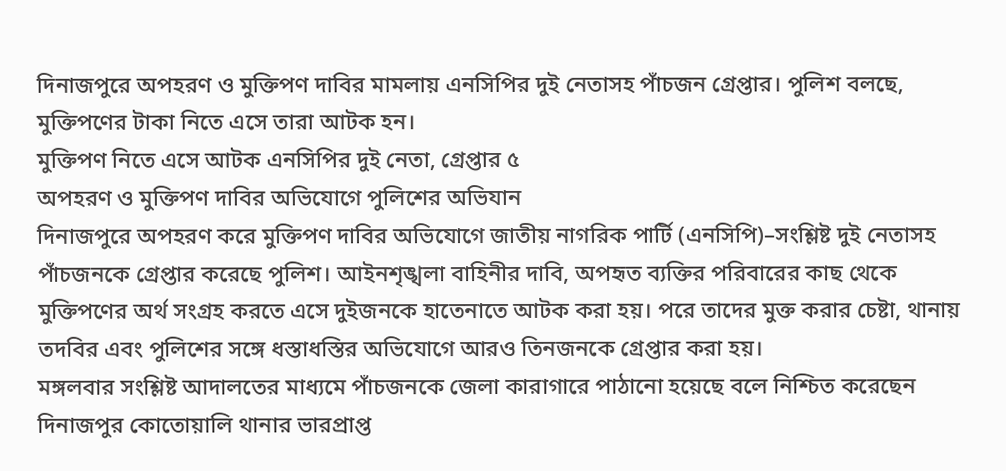দিনাজপুরে অপহরণ ও মুক্তিপণ দাবির মামলায় এনসিপির দুই নেতাসহ পাঁচজন গ্রেপ্তার। পুলিশ বলছে, মুক্তিপণের টাকা নিতে এসে তারা আটক হন।
মুক্তিপণ নিতে এসে আটক এনসিপির দুই নেতা, গ্রেপ্তার ৫
অপহরণ ও মুক্তিপণ দাবির অভিযোগে পুলিশের অভিযান
দিনাজপুরে অপহরণ করে মুক্তিপণ দাবির অভিযোগে জাতীয় নাগরিক পার্টি (এনসিপি)–সংশ্লিষ্ট দুই নেতাসহ পাঁচজনকে গ্রেপ্তার করেছে পুলিশ। আইনশৃঙ্খলা বাহিনীর দাবি, অপহৃত ব্যক্তির পরিবারের কাছ থেকে মুক্তিপণের অর্থ সংগ্রহ করতে এসে দুইজনকে হাতেনাতে আটক করা হয়। পরে তাদের মুক্ত করার চেষ্টা, থানায় তদবির এবং পুলিশের সঙ্গে ধস্তাধস্তির অভিযোগে আরও তিনজনকে গ্রেপ্তার করা হয়।
মঙ্গলবার সংশ্লিষ্ট আদালতের মাধ্যমে পাঁচজনকে জেলা কারাগারে পাঠানো হয়েছে বলে নিশ্চিত করেছেন দিনাজপুর কোতোয়ালি থানার ভারপ্রাপ্ত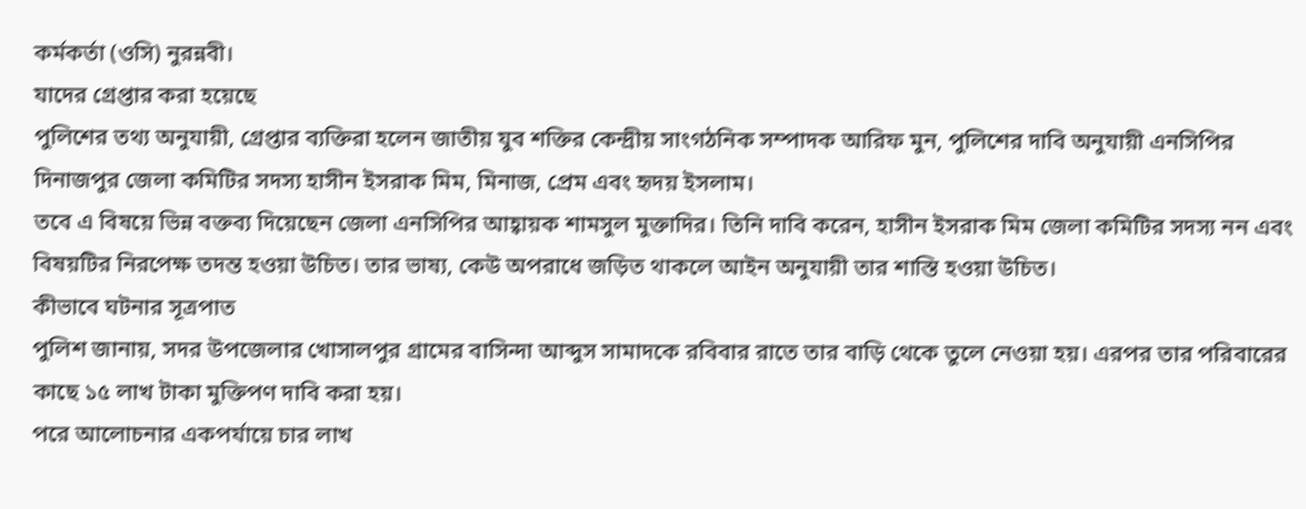কর্মকর্তা (ওসি) নুরন্নবী।
যাদের গ্রেপ্তার করা হয়েছে
পুলিশের তথ্য অনুযায়ী, গ্রেপ্তার ব্যক্তিরা হলেন জাতীয় যুব শক্তির কেন্দ্রীয় সাংগঠনিক সম্পাদক আরিফ মুন, পুলিশের দাবি অনুযায়ী এনসিপির দিনাজপুর জেলা কমিটির সদস্য হাসীন ইসরাক মিম, মিনাজ, প্রেম এবং হৃদয় ইসলাম।
তবে এ বিষয়ে ভিন্ন বক্তব্য দিয়েছেন জেলা এনসিপির আহ্বায়ক শামসুল মুক্তাদির। তিনি দাবি করেন, হাসীন ইসরাক মিম জেলা কমিটির সদস্য নন এবং বিষয়টির নিরপেক্ষ তদন্ত হওয়া উচিত। তার ভাষ্য, কেউ অপরাধে জড়িত থাকলে আইন অনুযায়ী তার শাস্তি হওয়া উচিত।
কীভাবে ঘটনার সূত্রপাত
পুলিশ জানায়, সদর উপজেলার খোসালপুর গ্রামের বাসিন্দা আব্দুস সামাদকে রবিবার রাতে তার বাড়ি থেকে তুলে নেওয়া হয়। এরপর তার পরিবারের কাছে ১৫ লাখ টাকা মুক্তিপণ দাবি করা হয়।
পরে আলোচনার একপর্যায়ে চার লাখ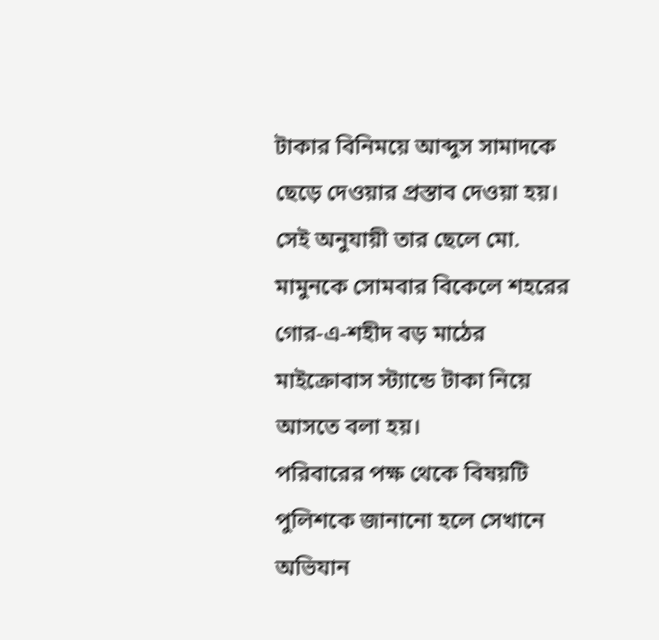টাকার বিনিময়ে আব্দুস সামাদকে ছেড়ে দেওয়ার প্রস্তাব দেওয়া হয়। সেই অনুযায়ী তার ছেলে মো. মামুনকে সোমবার বিকেলে শহরের গোর-এ-শহীদ বড় মাঠের মাইক্রোবাস স্ট্যান্ডে টাকা নিয়ে আসতে বলা হয়।
পরিবারের পক্ষ থেকে বিষয়টি পুলিশকে জানানো হলে সেখানে অভিযান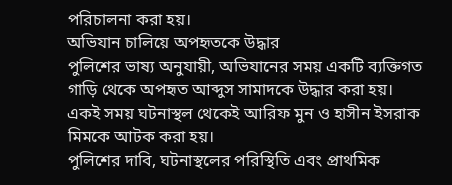পরিচালনা করা হয়।
অভিযান চালিয়ে অপহৃতকে উদ্ধার
পুলিশের ভাষ্য অনুযায়ী, অভিযানের সময় একটি ব্যক্তিগত গাড়ি থেকে অপহৃত আব্দুস সামাদকে উদ্ধার করা হয়। একই সময় ঘটনাস্থল থেকেই আরিফ মুন ও হাসীন ইসরাক মিমকে আটক করা হয়।
পুলিশের দাবি, ঘটনাস্থলের পরিস্থিতি এবং প্রাথমিক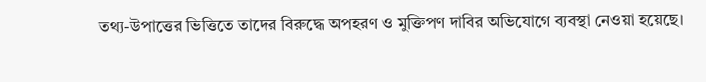তথ্য-উপাত্তের ভিত্তিতে তাদের বিরুদ্ধে অপহরণ ও মুক্তিপণ দাবির অভিযোগে ব্যবস্থা নেওয়া হয়েছে।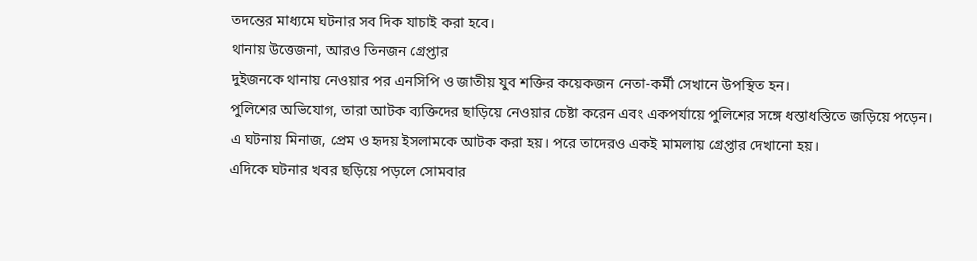তদন্তের মাধ্যমে ঘটনার সব দিক যাচাই করা হবে।
থানায় উত্তেজনা, আরও তিনজন গ্রেপ্তার
দুইজনকে থানায় নেওয়ার পর এনসিপি ও জাতীয় যুব শক্তির কয়েকজন নেতা-কর্মী সেখানে উপস্থিত হন।
পুলিশের অভিযোগ, তারা আটক ব্যক্তিদের ছাড়িয়ে নেওয়ার চেষ্টা করেন এবং একপর্যায়ে পুলিশের সঙ্গে ধস্তাধস্তিতে জড়িয়ে পড়েন।
এ ঘটনায় মিনাজ, প্রেম ও হৃদয় ইসলামকে আটক করা হয়। পরে তাদেরও একই মামলায় গ্রেপ্তার দেখানো হয়।
এদিকে ঘটনার খবর ছড়িয়ে পড়লে সোমবার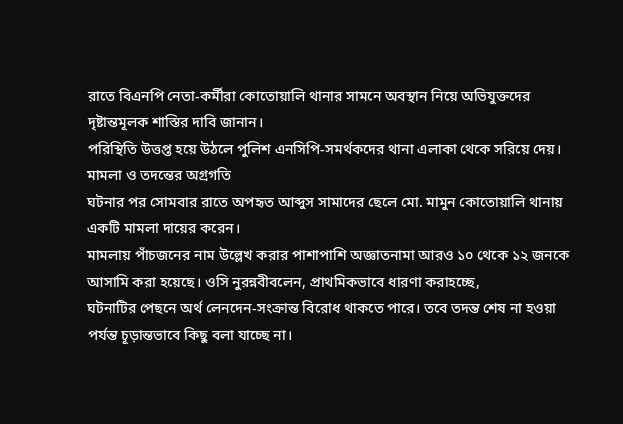রাতে বিএনপি নেতা-কর্মীরা কোতোয়ালি থানার সামনে অবস্থান নিয়ে অভিযুক্তদের দৃষ্টান্তমূলক শাস্তির দাবি জানান।
পরিস্থিতি উত্তপ্ত হয়ে উঠলে পুলিশ এনসিপি-সমর্থকদের থানা এলাকা থেকে সরিয়ে দেয়।
মামলা ও তদন্তের অগ্রগতি
ঘটনার পর সোমবার রাতে অপহৃত আব্দুস সামাদের ছেলে মো. মামুন কোতোয়ালি থানায় একটি মামলা দায়ের করেন।
মামলায় পাঁচজনের নাম উল্লেখ করার পাশাপাশি অজ্ঞাতনামা আরও ১০ থেকে ১২ জনকে আসামি করা হয়েছে। ওসি নুরন্নবীবলেন, প্রাথমিকভাবে ধারণা করাহচ্ছে,
ঘটনাটির পেছনে অর্থ লেনদেন-সংক্রান্ত বিরোধ থাকতে পারে। তবে তদন্ত শেষ না হওয়া পর্যন্ত চূড়ান্তভাবে কিছু বলা যাচ্ছে না।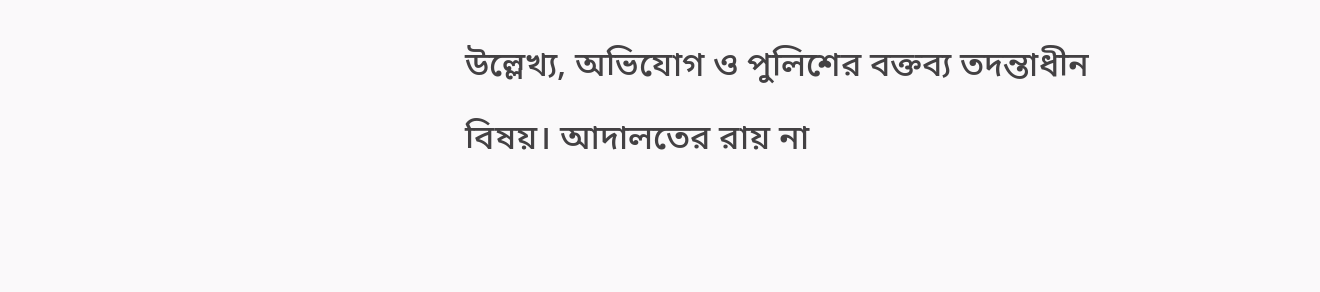উল্লেখ্য, অভিযোগ ও পুলিশের বক্তব্য তদন্তাধীন বিষয়। আদালতের রায় না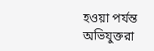হওয়া পর্যন্ত অভিযুক্তরা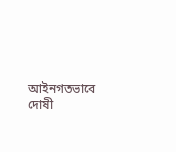আইনগতভাবে দোষী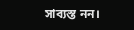সাব্যস্ত নন।